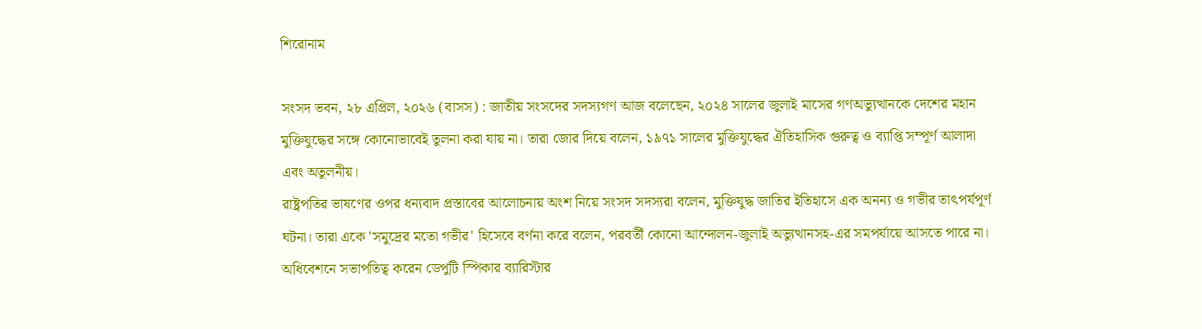শিরোনাম

সংসদ ভবন, ২৮ এপ্রিল, ২০২৬ (বাসস) : জাতীয় সংসদের সদস্যগণ আজ বলেছেন, ২০২৪ সালের জুলাই মাসের গণঅভ্যুত্থানকে দেশের মহান মুক্তিযুদ্ধের সঙ্গে কোনোভাবেই তুলনা করা যায় না। তারা জোর দিয়ে বলেন, ১৯৭১ সালের মুক্তিযুদ্ধের ঐতিহাসিক গুরুত্ব ও ব্যাপ্তি সম্পূর্ণ আলাদা এবং অতুলনীয়।
রাষ্ট্রপতির ভাষণের ওপর ধন্যবাদ প্রস্তাবের আলোচনায় অংশ নিয়ে সংসদ সদস্যরা বলেন, মুক্তিযুদ্ধ জাতির ইতিহাসে এক অনন্য ও গভীর তাৎপর্যপূর্ণ ঘটনা। তারা একে 'সমুদ্রের মতো গভীর' হিসেবে বর্ণনা করে বলেন, পরবর্তী কোনো আন্দোলন-জুলাই অভ্যুত্থানসহ-এর সমপর্যায়ে আসতে পারে না।
অধিবেশনে সভাপতিত্ব করেন ডেপুটি স্পিকার ব্যারিস্টার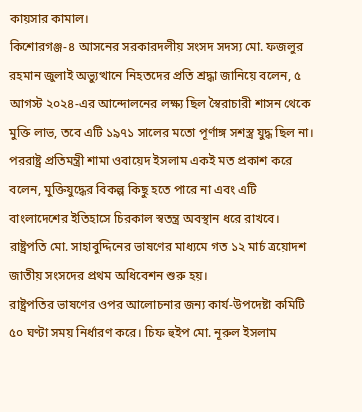কায়সার কামাল।
কিশোরগঞ্জ-৪ আসনের সরকারদলীয় সংসদ সদস্য মো. ফজলুর রহমান জুলাই অভ্যুত্থানে নিহতদের প্রতি শ্রদ্ধা জানিয়ে বলেন, ৫ আগস্ট ২০২৪-এর আন্দোলনের লক্ষ্য ছিল স্বৈরাচারী শাসন থেকে মুক্তি লাভ, তবে এটি ১৯৭১ সালের মতো পূর্ণাঙ্গ সশস্ত্র যুদ্ধ ছিল না।
পররাষ্ট্র প্রতিমন্ত্রী শামা ওবায়েদ ইসলাম একই মত প্রকাশ করে বলেন, মুক্তিযুদ্ধের বিকল্প কিছু হতে পারে না এবং এটি বাংলাদেশের ইতিহাসে চিরকাল স্বতন্ত্র অবস্থান ধরে রাখবে।
রাষ্ট্রপতি মো. সাহাবুদ্দিনের ভাষণের মাধ্যমে গত ১২ মার্চ ত্রয়োদশ জাতীয় সংসদের প্রথম অধিবেশন শুরু হয়।
রাষ্ট্রপতির ভাষণের ওপর আলোচনার জন্য কার্য-উপদেষ্টা কমিটি ৫০ ঘণ্টা সময় নির্ধারণ করে। চিফ হুইপ মো. নূরুল ইসলাম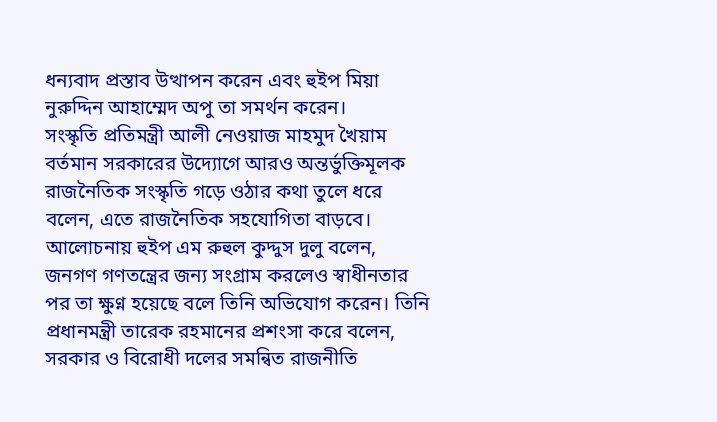ধন্যবাদ প্রস্তাব উত্থাপন করেন এবং হুইপ মিয়া নুরুদ্দিন আহাম্মেদ অপু তা সমর্থন করেন।
সংস্কৃতি প্রতিমন্ত্রী আলী নেওয়াজ মাহমুদ খৈয়াম বর্তমান সরকারের উদ্যোগে আরও অন্তর্ভুক্তিমূলক রাজনৈতিক সংস্কৃতি গড়ে ওঠার কথা তুলে ধরে বলেন, এতে রাজনৈতিক সহযোগিতা বাড়বে।
আলোচনায় হুইপ এম রুহুল কুদ্দুস দুলু বলেন, জনগণ গণতন্ত্রের জন্য সংগ্রাম করলেও স্বাধীনতার পর তা ক্ষুণ্ন হয়েছে বলে তিনি অভিযোগ করেন। তিনি প্রধানমন্ত্রী তারেক রহমানের প্রশংসা করে বলেন, সরকার ও বিরোধী দলের সমন্বিত রাজনীতি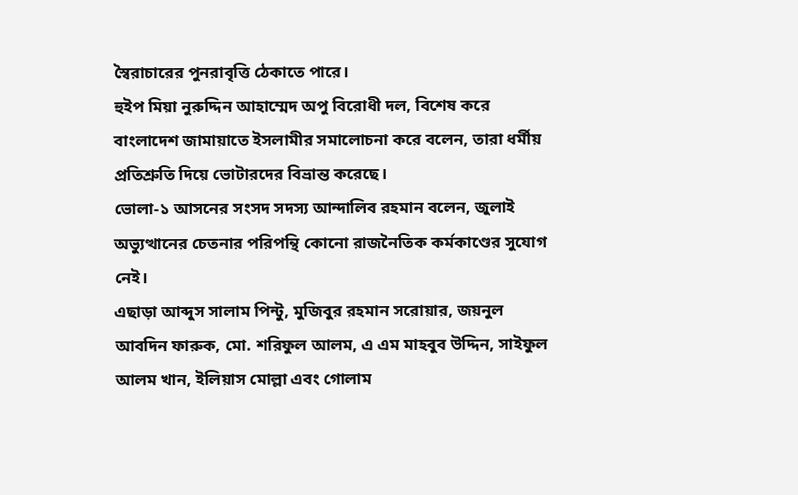স্বৈরাচারের পুনরাবৃত্তি ঠেকাতে পারে।
হুইপ মিয়া নুরুদ্দিন আহাম্মেদ অপু বিরোধী দল, বিশেষ করে বাংলাদেশ জামায়াতে ইসলামীর সমালোচনা করে বলেন, তারা ধর্মীয় প্রতিশ্রুতি দিয়ে ভোটারদের বিভ্রান্ত করেছে।
ভোলা-১ আসনের সংসদ সদস্য আন্দালিব রহমান বলেন, জুলাই অভ্যুত্থানের চেতনার পরিপন্থি কোনো রাজনৈতিক কর্মকাণ্ডের সুযোগ নেই।
এছাড়া আব্দুস সালাম পিন্টু, মুজিবুর রহমান সরোয়ার, জয়নুল আবদিন ফারুক, মো. শরিফুল আলম, এ এম মাহবুব উদ্দিন, সাইফুল আলম খান, ইলিয়াস মোল্লা এবং গোলাম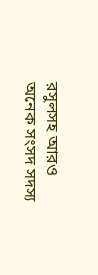রসুলসহ আরও অনেক সংসদ সদস্য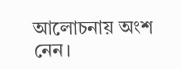আলোচনায় অংশ নেন।